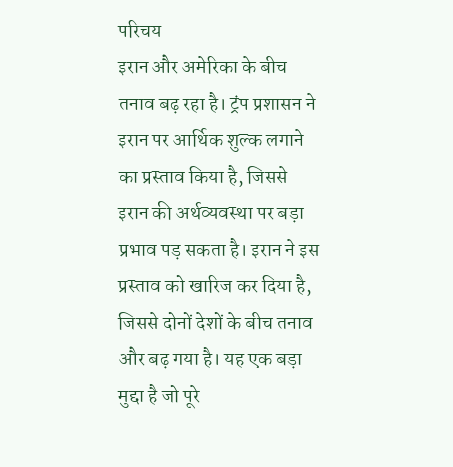परिचय
इरान और अमेरिका के बीच तनाव बढ़ रहा है। ट्रंप प्रशासन ने इरान पर आर्थिक शुल्क लगाने का प्रस्ताव किया है, जिससे इरान की अर्थव्यवस्था पर बड़ा प्रभाव पड़ सकता है। इरान ने इस प्रस्ताव को खारिज कर दिया है, जिससे दोनों देशों के बीच तनाव और बढ़ गया है। यह एक बड़ा मुद्दा है जो पूरे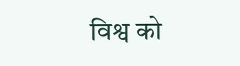विश्व को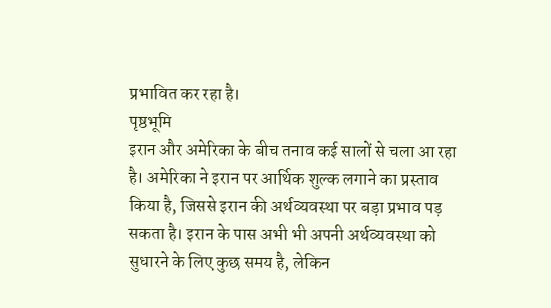प्रभावित कर रहा है।
पृष्ठभूमि
इरान और अमेरिका के बीच तनाव कई सालों से चला आ रहा है। अमेरिका ने इरान पर आर्थिक शुल्क लगाने का प्रस्ताव किया है, जिससे इरान की अर्थव्यवस्था पर बड़ा प्रभाव पड़ सकता है। इरान के पास अभी भी अपनी अर्थव्यवस्था को सुधारने के लिए कुछ समय है, लेकिन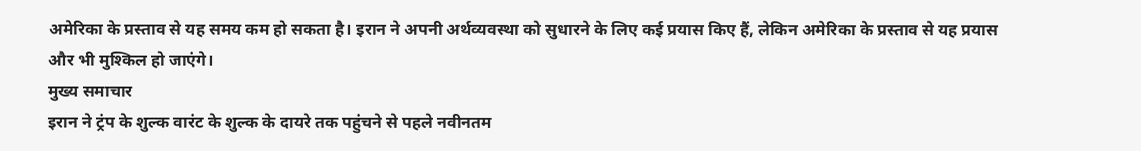अमेरिका के प्रस्ताव से यह समय कम हो सकता है। इरान ने अपनी अर्थव्यवस्था को सुधारने के लिए कई प्रयास किए हैं, लेकिन अमेरिका के प्रस्ताव से यह प्रयास और भी मुश्किल हो जाएंगे।
मुख्य समाचार
इरान ने ट्रंप के शुल्क वारंट के शुल्क के दायरे तक पहुंचने से पहले नवीनतम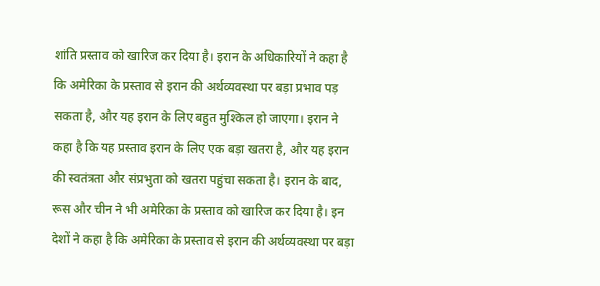शांति प्रस्ताव को खारिज कर दिया है। इरान के अधिकारियों ने कहा है कि अमेरिका के प्रस्ताव से इरान की अर्थव्यवस्था पर बड़ा प्रभाव पड़ सकता है, और यह इरान के लिए बहुत मुश्किल हो जाएगा। इरान ने कहा है कि यह प्रस्ताव इरान के लिए एक बड़ा खतरा है, और यह इरान की स्वतंत्रता और संप्रभुता को खतरा पहुंचा सकता है। इरान के बाद, रूस और चीन ने भी अमेरिका के प्रस्ताव को खारिज कर दिया है। इन देशों ने कहा है कि अमेरिका के प्रस्ताव से इरान की अर्थव्यवस्था पर बड़ा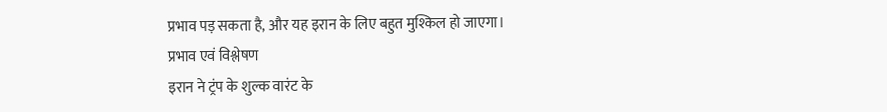प्रभाव पड़ सकता है, और यह इरान के लिए बहुत मुश्किल हो जाएगा।
प्रभाव एवं विश्लेषण
इरान ने ट्रंप के शुल्क वारंट के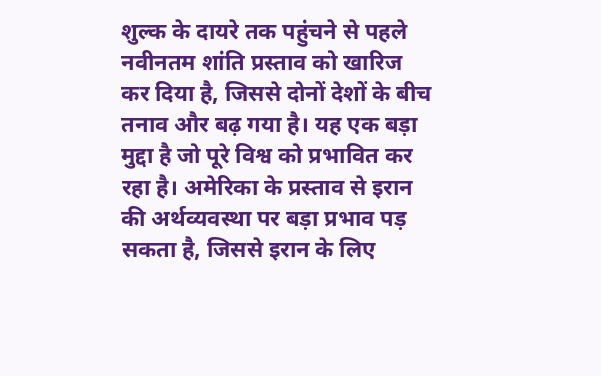शुल्क के दायरे तक पहुंचने से पहले नवीनतम शांति प्रस्ताव को खारिज कर दिया है, जिससे दोनों देशों के बीच तनाव और बढ़ गया है। यह एक बड़ा मुद्दा है जो पूरे विश्व को प्रभावित कर रहा है। अमेरिका के प्रस्ताव से इरान की अर्थव्यवस्था पर बड़ा प्रभाव पड़ सकता है, जिससे इरान के लिए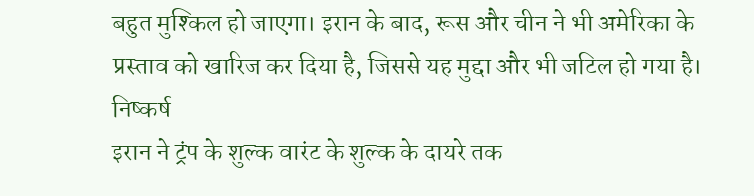बहुत मुश्किल हो जाएगा। इरान के बाद, रूस और चीन ने भी अमेरिका के प्रस्ताव को खारिज कर दिया है, जिससे यह मुद्दा और भी जटिल हो गया है।
निष्कर्ष
इरान ने ट्रंप के शुल्क वारंट के शुल्क के दायरे तक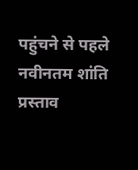पहुंचने से पहले नवीनतम शांति प्रस्ताव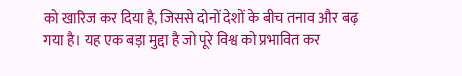को खारिज कर दिया है, जिससे दोनों देशों के बीच तनाव और बढ़ गया है। यह एक बड़ा मुद्दा है जो पूरे विश्व को प्रभावित कर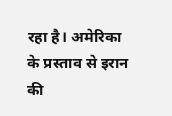रहा है। अमेरिका के प्रस्ताव से इरान की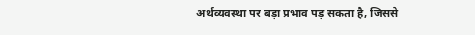अर्थव्यवस्था पर बड़ा प्रभाव पड़ सकता है, जिससे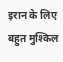इरान के लिए बहुत मुश्किल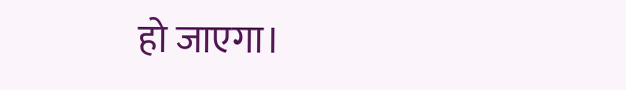हो जाएगा।